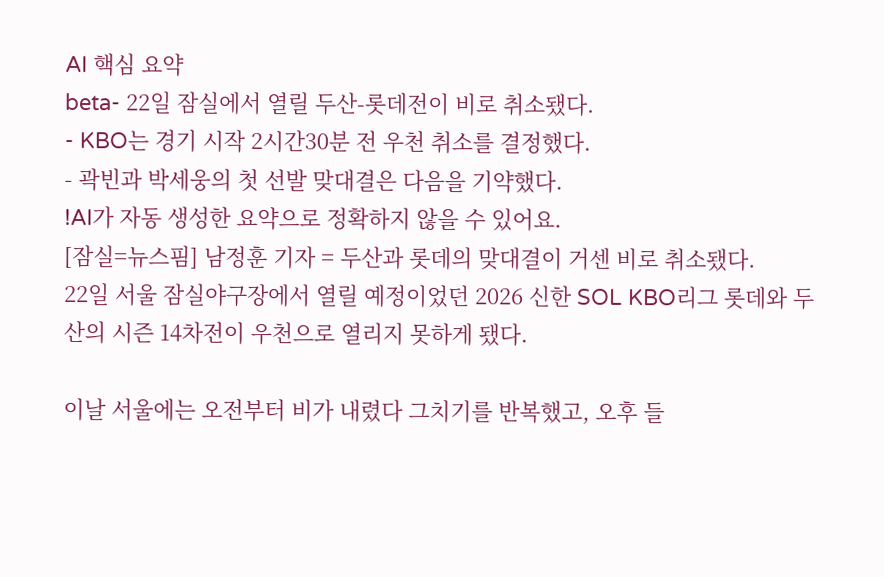AI 핵심 요약
beta- 22일 잠실에서 열릴 두산-롯데전이 비로 취소됐다.
- KBO는 경기 시작 2시간30분 전 우천 취소를 결정했다.
- 곽빈과 박세웅의 첫 선발 맞대결은 다음을 기약했다.
!AI가 자동 생성한 요약으로 정확하지 않을 수 있어요.
[잠실=뉴스핌] 남정훈 기자 = 두산과 롯데의 맞대결이 거센 비로 취소됐다.
22일 서울 잠실야구장에서 열릴 예정이었던 2026 신한 SOL KBO리그 롯데와 두산의 시즌 14차전이 우천으로 열리지 못하게 됐다.

이날 서울에는 오전부터 비가 내렸다 그치기를 반복했고, 오후 들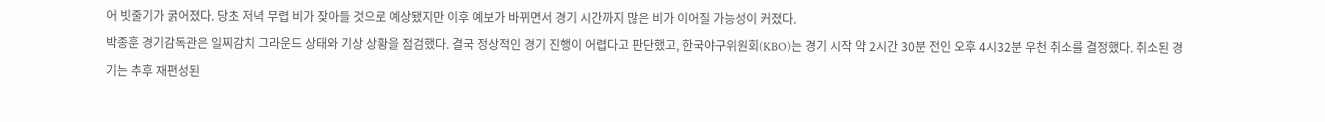어 빗줄기가 굵어졌다. 당초 저녁 무렵 비가 잦아들 것으로 예상됐지만 이후 예보가 바뀌면서 경기 시간까지 많은 비가 이어질 가능성이 커졌다.
박종훈 경기감독관은 일찌감치 그라운드 상태와 기상 상황을 점검했다. 결국 정상적인 경기 진행이 어렵다고 판단했고, 한국야구위원회(KBO)는 경기 시작 약 2시간 30분 전인 오후 4시32분 우천 취소를 결정했다. 취소된 경기는 추후 재편성된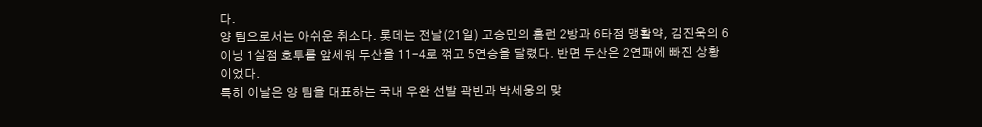다.
양 팀으로서는 아쉬운 취소다. 롯데는 전날(21일) 고승민의 홈런 2방과 6타점 맹활약, 김진욱의 6이닝 1실점 호투를 앞세워 두산을 11-4로 꺾고 5연승을 달렸다. 반면 두산은 2연패에 빠진 상황이었다.
특히 이날은 양 팀을 대표하는 국내 우완 선발 곽빈과 박세웅의 맞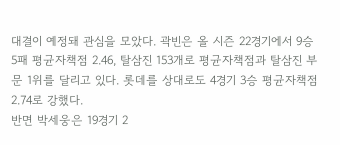대결이 예정돼 관심을 모았다. 곽빈은 올 시즌 22경기에서 9승 5패 평균자책점 2.46, 탈삼진 153개로 평균자책점과 탈삼진 부문 1위를 달리고 있다. 롯데를 상대로도 4경기 3승 평균자책점 2.74로 강했다.
반면 박세웅은 19경기 2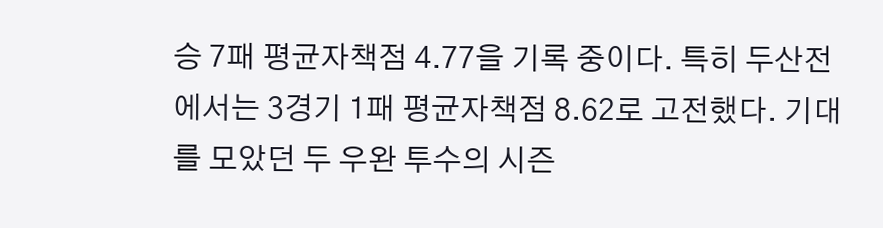승 7패 평균자책점 4.77을 기록 중이다. 특히 두산전에서는 3경기 1패 평균자책점 8.62로 고전했다. 기대를 모았던 두 우완 투수의 시즌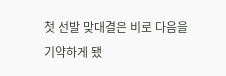첫 선발 맞대결은 비로 다음을 기약하게 됐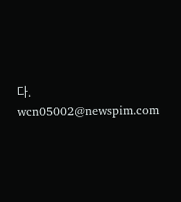다.
wcn05002@newspim.com